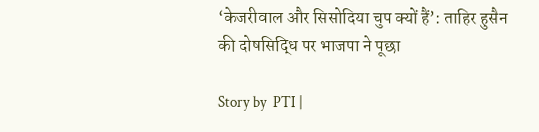‘केजरीवाल और सिसोदिया चुप क्यों हैं’: ताहिर हुसैन की दोषसिद्धि पर भाजपा ने पूछा

Story by  PTI |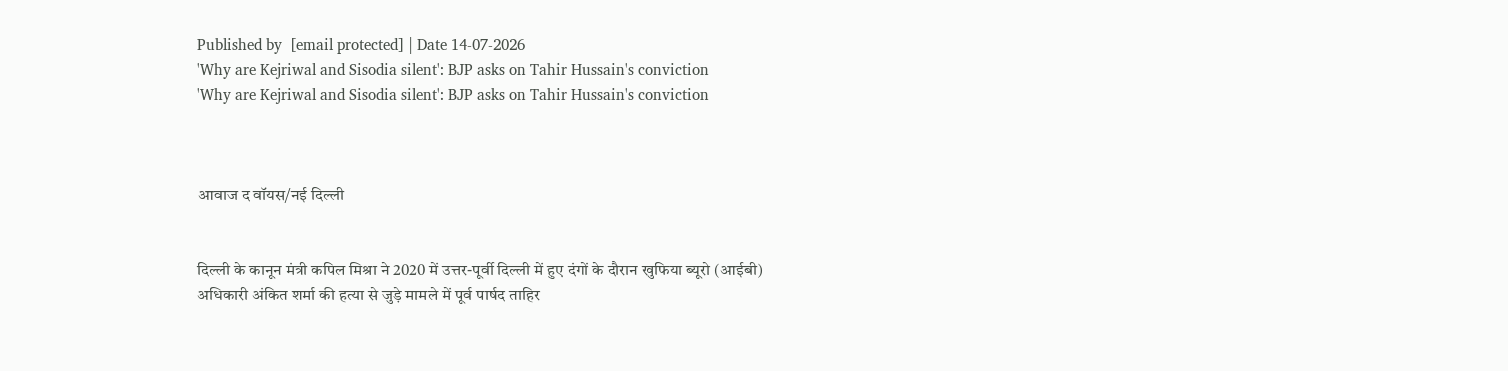Published by  [email protected] | Date 14-07-2026
'Why are Kejriwal and Sisodia silent': BJP asks on Tahir Hussain's conviction
'Why are Kejriwal and Sisodia silent': BJP asks on Tahir Hussain's conviction



आवाज द वॉयस/नई दिल्ली


दिल्ली के कानून मंत्री कपिल मिश्रा ने 2020 में उत्तर-पूर्वी दिल्ली में हुए दंगों के दौरान खुफिया ब्यूरो (आईबी) अधिकारी अंकित शर्मा की हत्या से जुड़े मामले में पूर्व पार्षद ताहिर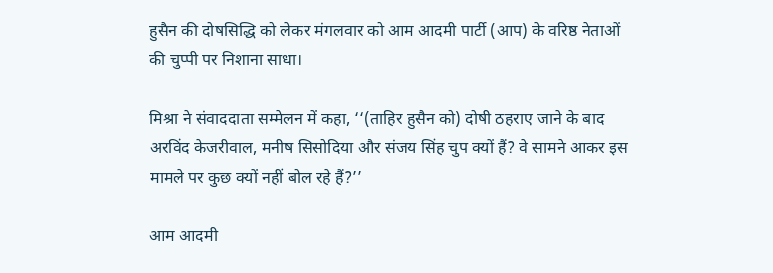हुसैन की दोषसिद्धि को लेकर मंगलवार को आम आदमी पार्टी (आप) के वरिष्ठ नेताओं की चुप्पी पर निशाना साधा।

मिश्रा ने संवाददाता सम्मेलन में कहा, ‘‘(ताहिर हुसैन को) दोषी ठहराए जाने के बाद अरविंद केजरीवाल, मनीष सिसोदिया और संजय सिंह चुप क्यों हैं? वे सामने आकर इस मामले पर कुछ क्यों नहीं बोल रहे हैं?’’

आम आदमी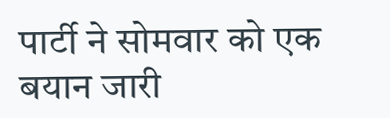पार्टी ने सोमवार को एक बयान जारी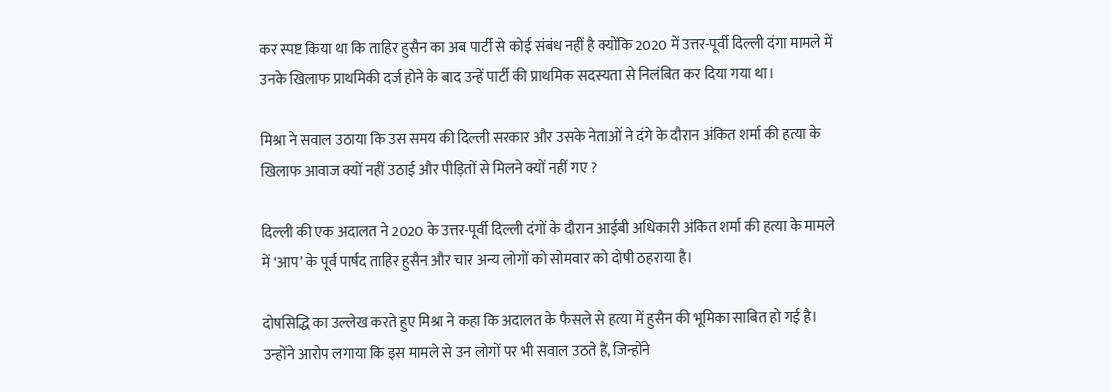कर स्पष्ट किया था कि ताहिर हुसैन का अब पार्टी से कोई संबंध नहीं है क्योंकि 2020 में उत्तर-पूर्वी दिल्ली दंगा मामले में उनके खिलाफ प्राथमिकी दर्ज होने के बाद उन्हें पार्टी की प्राथमिक सदस्यता से निलंबित कर दिया गया था।

मिश्रा ने सवाल उठाया कि उस समय की दिल्ली सरकार और उसके नेताओं ने दंगे के दौरान अंकित शर्मा की हत्या के खिलाफ आवाज क्यों नहीं उठाई और पीड़ितों से मिलने क्यों नहीं गए ?

दिल्ली की एक अदालत ने 2020 के उत्तर-पूर्वी दिल्ली दंगों के दौरान आईबी अधिकारी अंकित शर्मा की हत्या के मामले में ‘आप’ के पूर्व पार्षद ताहिर हुसैन और चार अन्य लोगों को सोमवार को दोषी ठहराया है।

दोषसिद्धि का उल्लेख करते हुए मिश्रा ने कहा कि अदालत के फैसले से हत्या में हुसैन की भूमिका साबित हो गई है। उन्होंने आरोप लगाया कि इस मामले से उन लोगों पर भी सवाल उठते हैं, जिन्होंने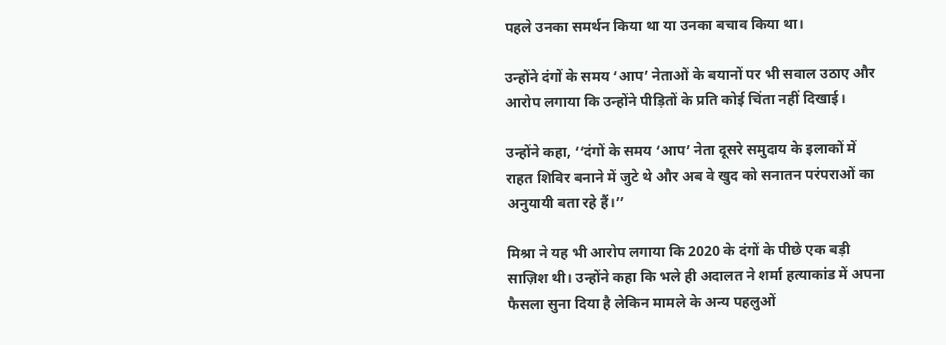पहले उनका समर्थन किया था या उनका बचाव किया था।

उन्होंने दंगों के समय ‘आप’ नेताओं के बयानों पर भी सवाल उठाए और आरोप लगाया कि उन्होंने पीड़ितों के प्रति कोई चिंता नहीं दिखाई।

उन्होंने कहा, ‘‘दंगों के समय ‘आप’ नेता दूसरे समुदाय के इलाकों में राहत शिविर बनाने में जुटे थे और अब वे खुद को सनातन परंपराओं का अनुयायी बता रहे हैं।’’

मिश्रा ने यह भी आरोप लगाया कि 2020 के दंगों के पीछे एक बड़ी साज़िश थी। उन्होंने कहा कि भले ही अदालत ने शर्मा हत्याकांड में अपना फैसला सुना दिया है लेकिन मामले के अन्य पहलुओं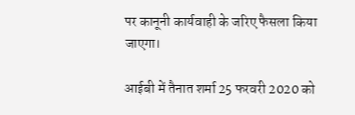पर कानूनी कार्यवाही के जरिए फैसला किया जाएगा।

आईबी में तैनात शर्मा 25 फरवरी 2020 को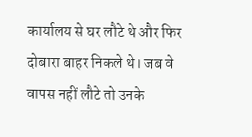कार्यालय से घर लौटे थे और फिर दोबारा बाहर निकले थे। जब वे वापस नहीं लौटे तो उनके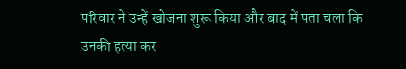परिवार ने उन्हें खोजना शुरू किया और बाद में पता चला कि उनकी हत्या कर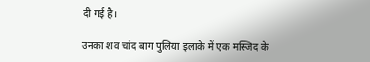दी गई है।

उनका शव चांद बाग पुलिया इलाके में एक मस्जिद के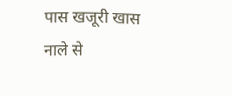पास खजूरी खास नाले से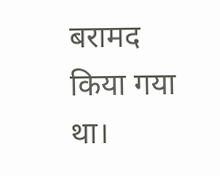बरामद किया गया था।